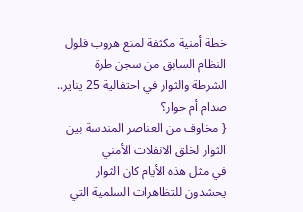خطة أمنية مكثفة لمنع هروب فلول النظام السابق من سجن طرة
الشرطة والثوار في احتفالية 25 يناير.. صدام أم حوار؟
{ مخاوف من العناصر المندسة بين الثوار لخلق الانفلات الأمني
في مثل هذه الأيام كان الثوار يحشدون للتظاهرات السلمية التي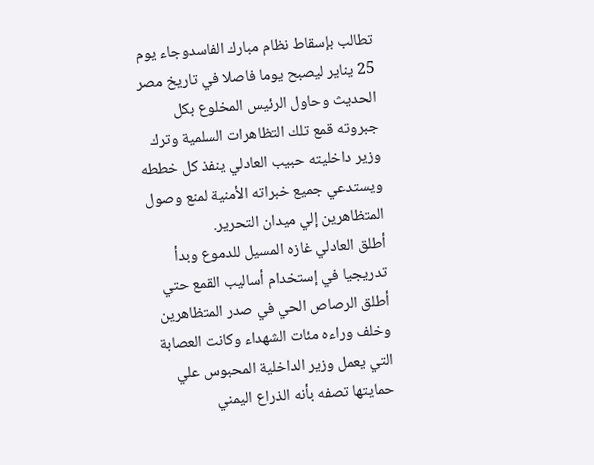تطالب بإسقاط نظام مبارك الفاسدوجاء يوم 25 يناير ليصبح يوما فاصلا في تاريخ مصر الحديث وحاول الرئيس المخلوع بكل جبروته قمع تلك التظاهرات السلمية وترك وزير داخليته حبيب العادلي ينفذ كل خططه ويستدعي جميع خبراته الأمنية لمنع وصول المتظاهرين إلي ميدان التحرير.
أطلق العادلي غازه المسيل للدموع وبدأ تدريجيا في إستخدام أساليب القمع حتي أطلق الرصاص الحي في صدر المتظاهرين وخلف وراءه مئات الشهداء وكانت العصابة التي يعمل وزير الداخلية المحبوس علي حمايتها تصفه بأنه الذراع اليمني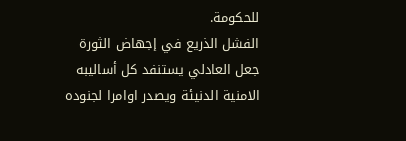للحكومة.
الفشل الذريع في إجهاض الثورة جعل العادلي يستنفد كل أساليبه الامنية الدنيئة ويصدر اوامرا لجنوده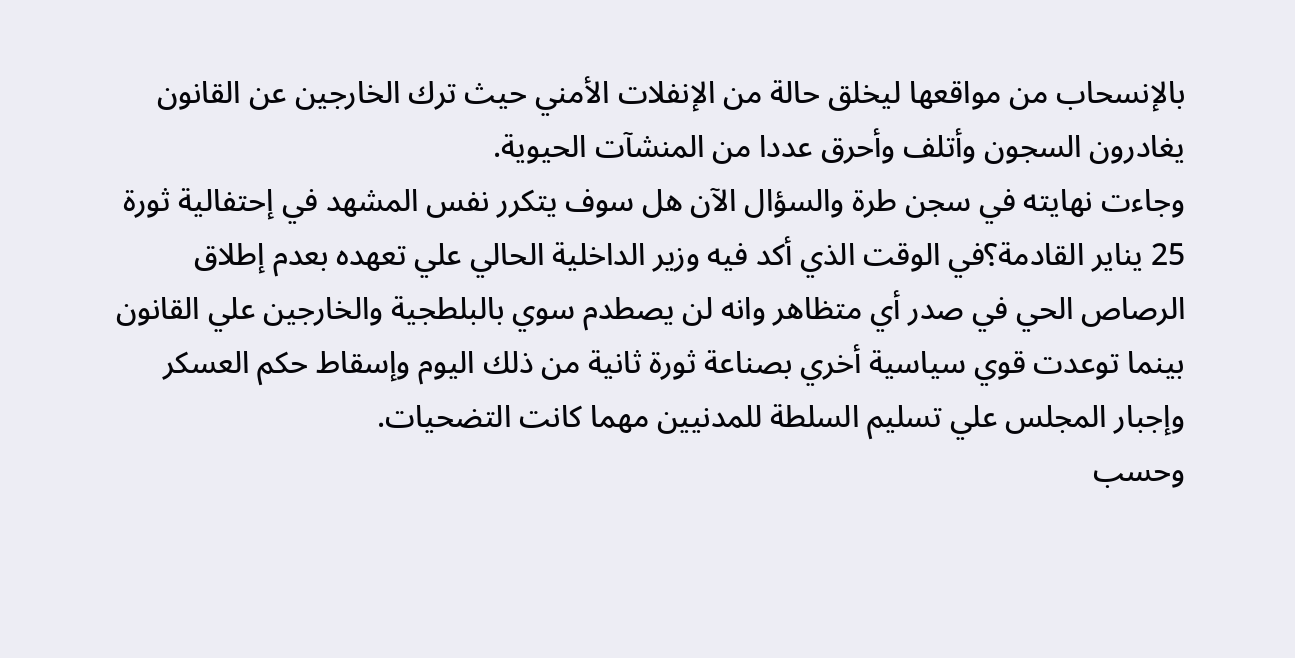بالإنسحاب من مواقعها ليخلق حالة من الإنفلات الأمني حيث ترك الخارجين عن القانون يغادرون السجون وأتلف وأحرق عددا من المنشآت الحيوية.
وجاءت نهايته في سجن طرة والسؤال الآن هل سوف يتكرر نفس المشهد في إحتفالية ثورة 25 يناير القادمة؟في الوقت الذي أكد فيه وزير الداخلية الحالي علي تعهده بعدم إطلاق الرصاص الحي في صدر أي متظاهر وانه لن يصطدم سوي بالبلطجية والخارجين علي القانون بينما توعدت قوي سياسية أخري بصناعة ثورة ثانية من ذلك اليوم وإسقاط حكم العسكر وإجبار المجلس علي تسليم السلطة للمدنيين مهما كانت التضحيات.
وحسب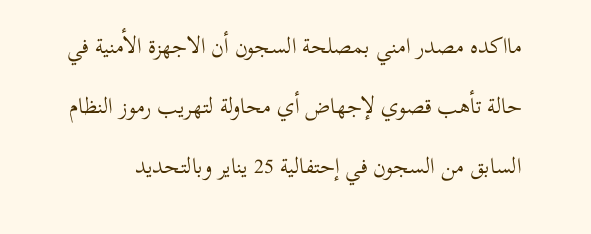مااكده مصدر امني بمصلحة السجون أن الاجهزة الأمنية في حالة تأهب قصوي لإجهاض أي محاولة لتهريب رموز النظام السابق من السجون في إحتفالية 25 يناير وبالتحديد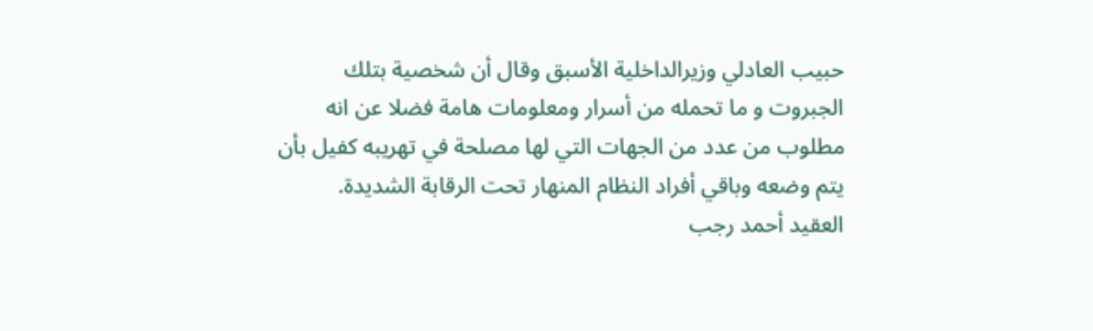حبيب العادلي وزيرالداخلية الأسبق وقال أن شخصية بتلك الجبروت و ما تحمله من أسرار ومعلومات هامة فضلا عن انه مطلوب من عدد من الجهات التي لها مصلحة في تهريبه كفيل بأن يتم وضعه وباقي أفراد النظام المنهار تحت الرقابة الشديدة.
العقيد أحمد رجب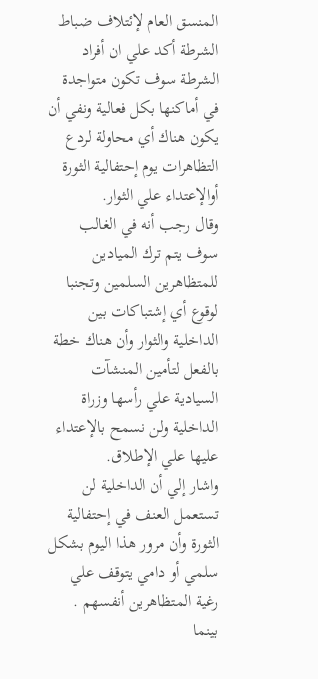المنسق العام لإئتلاف ضباط الشرطة أكد علي ان أفراد الشرطة سوف تكون متواجدة في أماكنها بكل فعالية ونفي أن يكون هناك أي محاولة لردع التظاهرات يوم إحتفالية الثورة أوالإعتداء علي الثوار.
وقال رجب أنه في الغالب سوف يتم ترك الميادين للمتظاهرين السلمين وتجنبا لوقوع أي إشتباكات بين الداخلية والثوار وأن هناك خطة بالفعل لتأمين المنشآت السيادية علي رأسها وزراة الداخلية ولن نسمح بالإعتداء عليها علي الإطلاق.
واشار إلي أن الداخلية لن تستعمل العنف في إحتفالية الثورة وأن مرور هذا اليوم بشكل سلمي أو دامي يتوقف علي رغية المتظاهرين أنفسهم .
بينما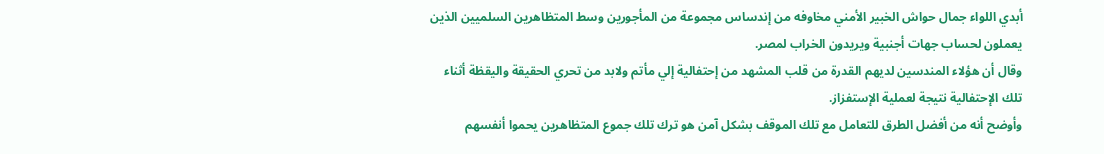أبدي اللواء جمال حواش الخبير الأمني مخاوفه من إندساس مجموعة من المأجورين وسط المتظاهرين السلميين الذين يعملون لحساب جهات أجنبية ويريدون الخراب لمصر.
وقال أن هؤلاء المندسين لديهم القدرة من قلب المشهد من إحتفالية إلي مأتم ولابد من تحري الحقيقة واليقظة أثناء تلك الإحتفالية نتيجة لعملية الإستفزاز.
وأوضح أنه من أفضل الطرق للتعامل مع تلك الموقف بشكل آمن هو ترك تلك جموع المتظاهرين يحموا أنفسهم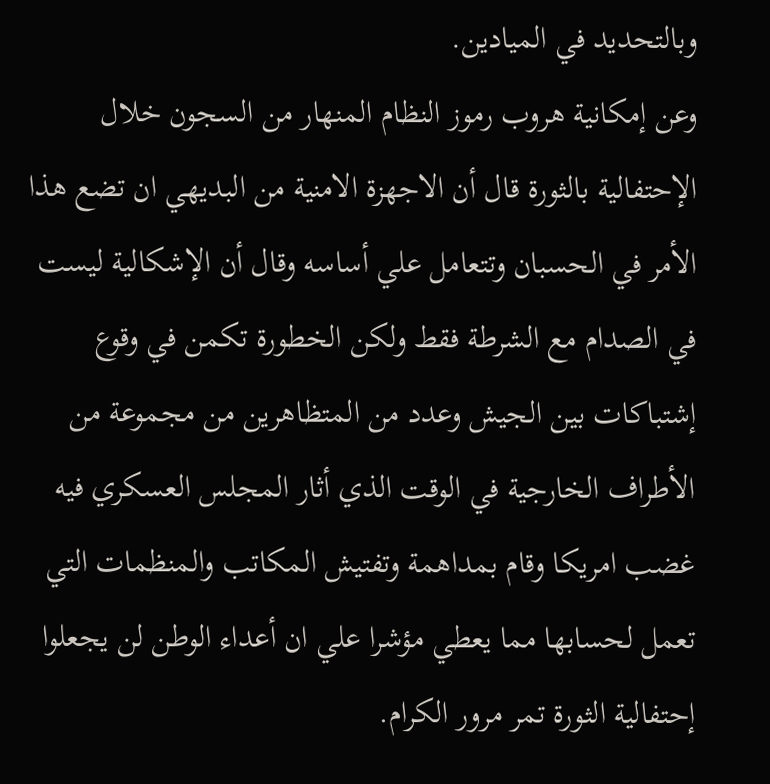وبالتحديد في الميادين.
وعن إمكانية هروب رموز النظام المنهار من السجون خلال الإحتفالية بالثورة قال أن الاجهزة الامنية من البديهي ان تضع هذا الأمر في الحسبان وتتعامل علي أساسه وقال أن الإشكالية ليست في الصدام مع الشرطة فقط ولكن الخطورة تكمن في وقوع إشتباكات بين الجيش وعدد من المتظاهرين من مجموعة من الأطراف الخارجية في الوقت الذي أثار المجلس العسكري فيه غضب امريكا وقام بمداهمة وتفتيش المكاتب والمنظمات التي تعمل لحسابها مما يعطي مؤشرا علي ان أعداء الوطن لن يجعلوا إحتفالية الثورة تمر مرور الكرام.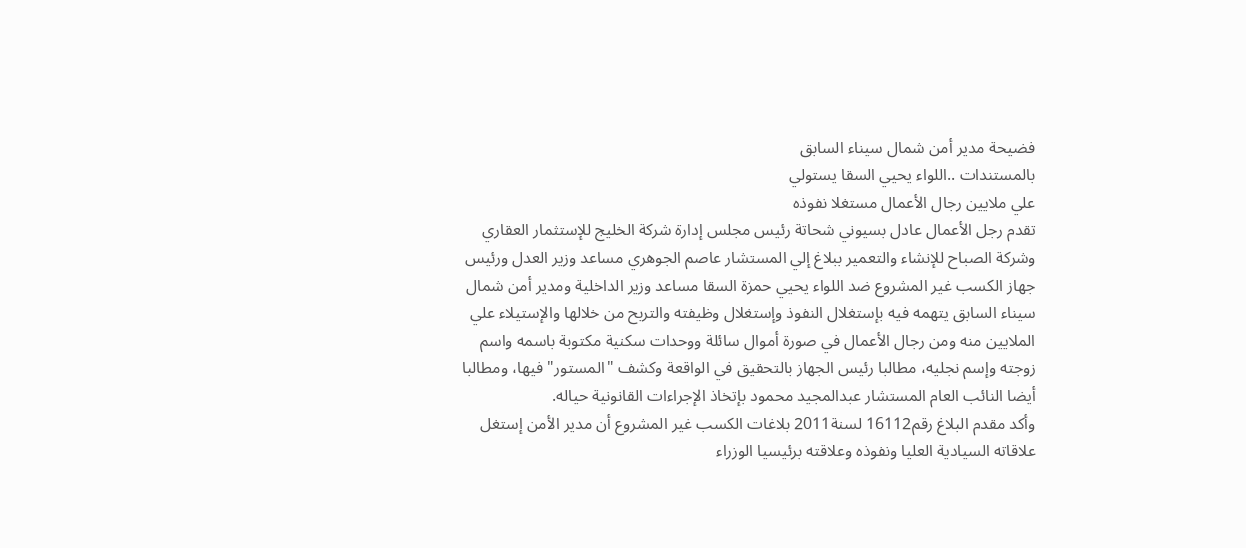فضيحة مدير أمن شمال سيناء السابق
بالمستندات ..اللواء يحيي السقا يستولي
علي ملايين رجال الأعمال مستغلا نفوذه
تقدم رجل الأعمال عادل بسيوني شحاتة رئيس مجلس إدارة شركة الخليج للإستثمار العقاري وشركة الصباح للإنشاء والتعمير ببلاغ إلي المستشار عاصم الجوهري مساعد وزير العدل ورئيس جهاز الكسب غير المشروع ضد اللواء يحيي حمزة السقا مساعد وزير الداخلية ومدير أمن شمال سيناء السابق يتهمه فيه بإستغلال النفوذ وإستغلال وظيفته والتربح من خلالها والإستيلاء علي الملايين منه ومن رجال الأعمال في صورة أموال سائلة ووحدات سكنية مكتوبة باسمه واسم زوجته وإسم نجليه، مطالبا رئيس الجهاز بالتحقيق في الواقعة وكشف "المستور" فيها، ومطالبا أيضا النائب العام المستشار عبدالمجيد محمود بإتخاذ الإجراءات القانونية حياله.
وأكد مقدم البلاغ رقم16112 لسنة2011 بلاغات الكسب غير المشروع أن مدير الأمن إستغل علاقاته السيادية العليا ونفوذه وعلاقته برئيسيا الوزراء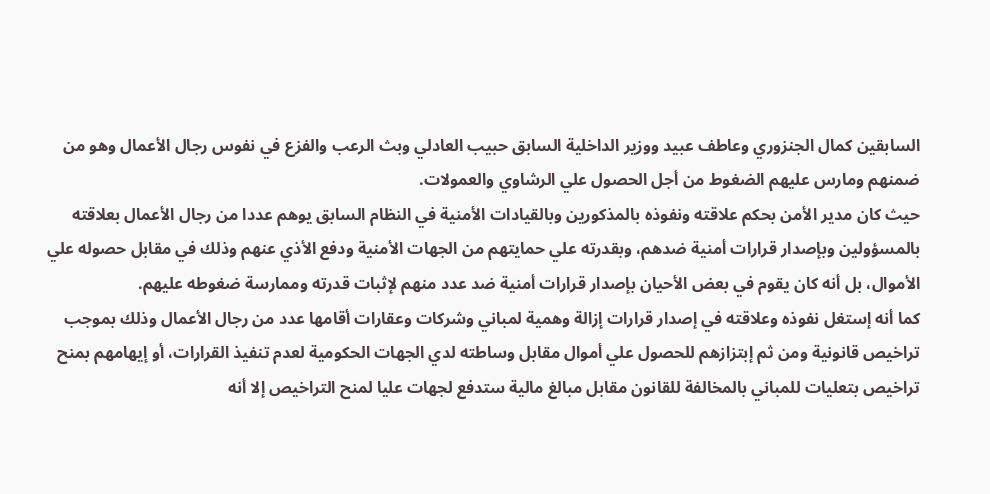السابقين كمال الجنزوري وعاطف عبيد ووزير الداخلية السابق حبيب العادلي وبث الرعب والفزع في نفوس رجال الأعمال وهو من ضمنهم ومارس عليهم الضغوط من أجل الحصول علي الرشاوي والعمولات.
حيث كان مدير الأمن بحكم علاقته ونفوذه بالمذكورين وبالقيادات الأمنية في النظام السابق يوهم عددا من رجال الأعمال بعلاقته بالمسؤولين وبإصدار قرارات أمنية ضدهم، وبقدرته علي حمايتهم من الجهات الأمنية ودفع الأذي عنهم وذلك في مقابل حصوله علي الأموال، بل أنه كان يقوم في بعض الأحيان بإصدار قرارات أمنية ضد عدد منهم لإثبات قدرته وممارسة ضغوطه عليهم.
كما أنه إستغل نفوذه وعلاقته في إصدار قرارات إزالة وهمية لمباني وشركات وعقارات أقامها عدد من رجال الأعمال وذلك بموجب تراخيص قانونية ومن ثم إبتزازهم للحصول علي أموال مقابل وساطته لدي الجهات الحكومية لعدم تنفيذ القرارات، أو إيهامهم بمنح تراخيص بتعليات للمباني بالمخالفة للقانون مقابل مبالغ مالية ستدفع لجهات عليا لمنح التراخيص إلا أنه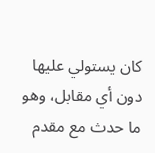كان يستولي عليها دون أي مقابل، وهو ما حدث مع مقدم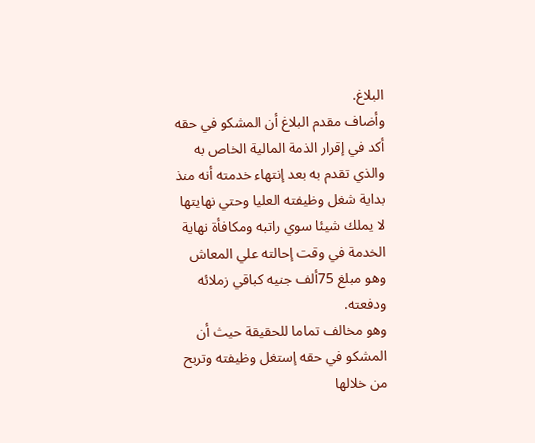البلاغ.
وأضاف مقدم البلاغ أن المشكو في حقه أكد في إقرار الذمة المالية الخاص به والذي تقدم به بعد إنتهاء خدمته أنه منذ بداية شغل وظيفته العليا وحتي نهايتها لا يملك شيئا سوي راتبه ومكافأة نهاية الخدمة في وقت إحالته علي المعاش وهو مبلغ 75ألف جنيه كباقي زملائه ودفعته.
وهو مخالف تماما للحقيقة حيث أن المشكو في حقه إستغل وظيفته وتربح من خلالها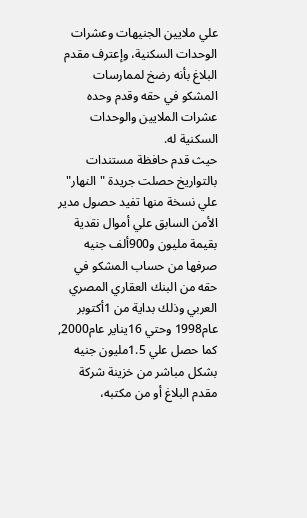علي ملايين الجنيهات وعشرات الوحدات السكنية، وإعترف مقدم البلاغ بأنه رضخ لممارسات المشكو في حقه وقدم وحده عشرات الملايين والوحدات السكنية له.
حيث قدم حافظة مستندات بالتواريخ حصلت جريدة "النهار" علي نسخة منها تفيد حصول مدير الأمن السابق علي أموال نقدية بقيمة مليون و900ألف جنيه صرفها من حساب المشكو في حقه من البنك العقاري المصري العربي وذلك بداية من 1أكتوبر عام1998 وحتي 16يناير عام2000, كما حصل علي 1.5مليون جنيه بشكل مباشر من خزينة شركة مقدم البلاغ أو من مكتبه،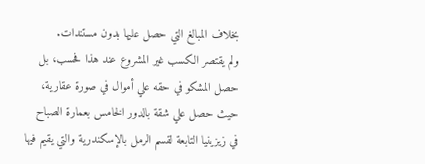بخلاف المبالغ التي حصل عليها بدون مستندات.
ولم يقتصر الكسب غير المشروع عند هذا فحسب، بل حصل المشكو في حقه علي أموال في صورة عقارية، حيث حصل علي شقة بالدور الخامس بعمارة الصباح في زيزينيا التابعة لقسم الرمل بالإسكندرية والتي يقيم فيها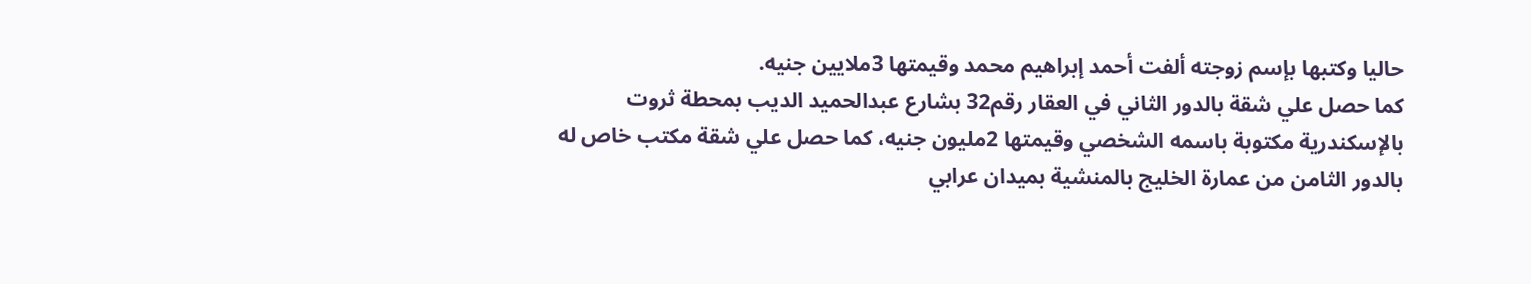حاليا وكتبها بإسم زوجته ألفت أحمد إبراهيم محمد وقيمتها 3ملايين جنيه.
كما حصل علي شقة بالدور الثاني في العقار رقم32 بشارع عبدالحميد الديب بمحطة ثروت بالإسكندرية مكتوبة باسمه الشخصي وقيمتها 2مليون جنيه، كما حصل علي شقة مكتب خاص له بالدور الثامن من عمارة الخليج بالمنشية بميدان عرابي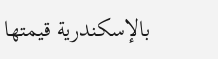بالإسكندرية قيمتها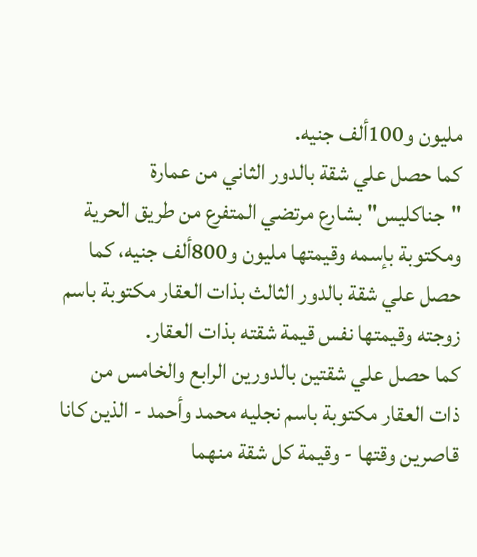مليون و100ألف جنيه.
كما حصل علي شقة بالدور الثاني من عمارة "جناكليس" بشارع مرتضي المتفرع من طريق الحرية ومكتوبة بإسمه وقيمتها مليون و800ألف جنيه، كما حصل علي شقة بالدور الثالث بذات العقار مكتوبة باسم زوجته وقيمتها نفس قيمة شقته بذات العقار.
كما حصل علي شقتين بالدورين الرابع والخامس من ذات العقار مكتوبة باسم نجليه محمد وأحمد - الذين كانا قاصرين وقتها - وقيمة كل شقة منهما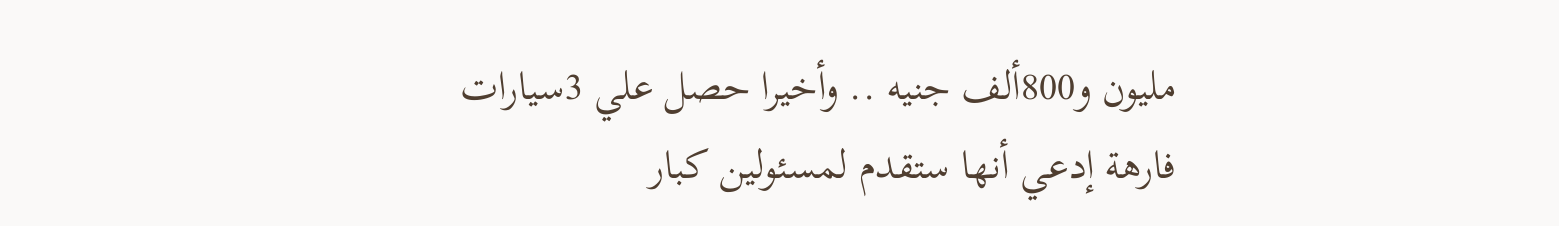مليون و800ألف جنيه .. وأخيرا حصل علي 3سيارات فارهة إدعي أنها ستقدم لمسئولين كبار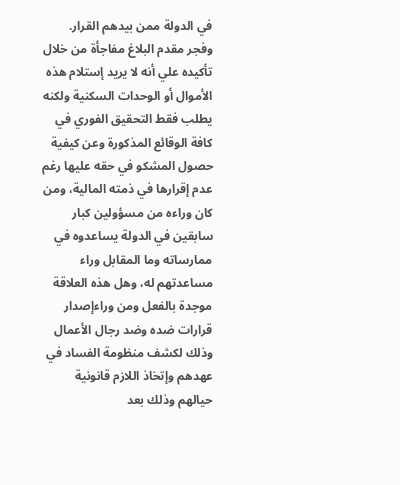في الدولة ممن بيدهم القرار.
وفجر مقدم البلاغ مفاجأة من خلال تأكيده علي أنه لا يريد إستلام هذه الأموال أو الوحدات السكنية ولكنه يطلب فقط التحقيق الفوري في كافة الوقائع المذكورة وعن كيفية حصول المشكو في حقه عليها رغم عدم إقرارها في ذمته المالية، ومن كان وراءه من مسؤولين كبار سابقين في الدولة يساعدوه في ممارساته وما المقابل وراء مساعدتهم له، وهل هذه العلاقة موجدة بالفعل ومن وراءإصدار قرارات ضده وضد رجال الأعمال وذلك لكشف منظومة الفساد في عهدهم وإتخاذ اللازم قانونية حيالهم وذلك بعد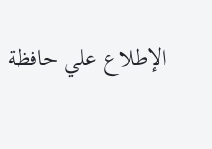الإطلاع علي حافظة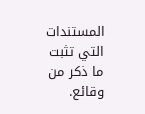المستندات التي تثبت ما ذكر من وقائع.